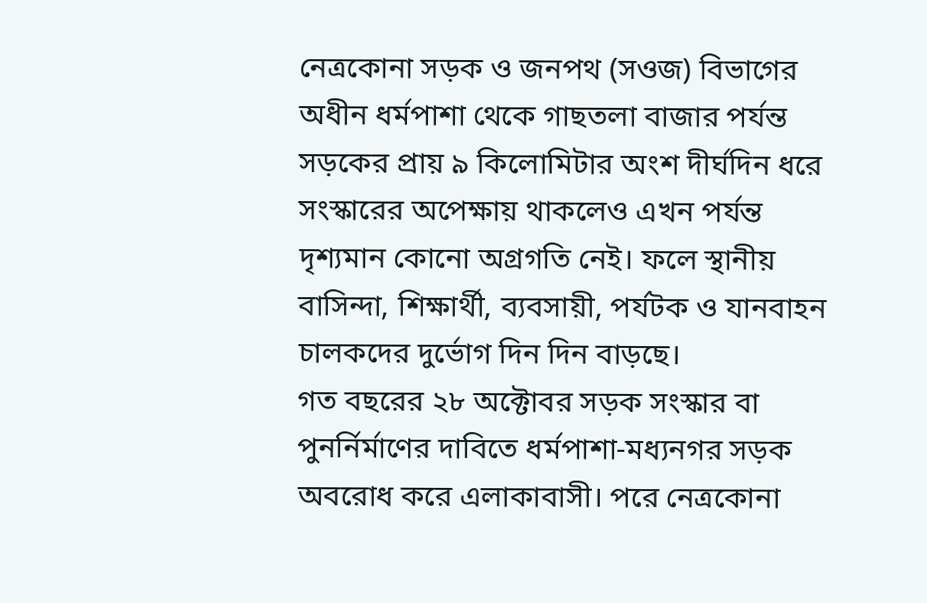নেত্রকোনা সড়ক ও জনপথ (সওজ) বিভাগের অধীন ধর্মপাশা থেকে গাছতলা বাজার পর্যন্ত সড়কের প্রায় ৯ কিলোমিটার অংশ দীর্ঘদিন ধরে সংস্কারের অপেক্ষায় থাকলেও এখন পর্যন্ত দৃশ্যমান কোনো অগ্রগতি নেই। ফলে স্থানীয় বাসিন্দা, শিক্ষার্থী, ব্যবসায়ী, পর্যটক ও যানবাহন চালকদের দুর্ভোগ দিন দিন বাড়ছে।
গত বছরের ২৮ অক্টোবর সড়ক সংস্কার বা পুনর্নির্মাণের দাবিতে ধর্মপাশা-মধ্যনগর সড়ক অবরোধ করে এলাকাবাসী। পরে নেত্রকোনা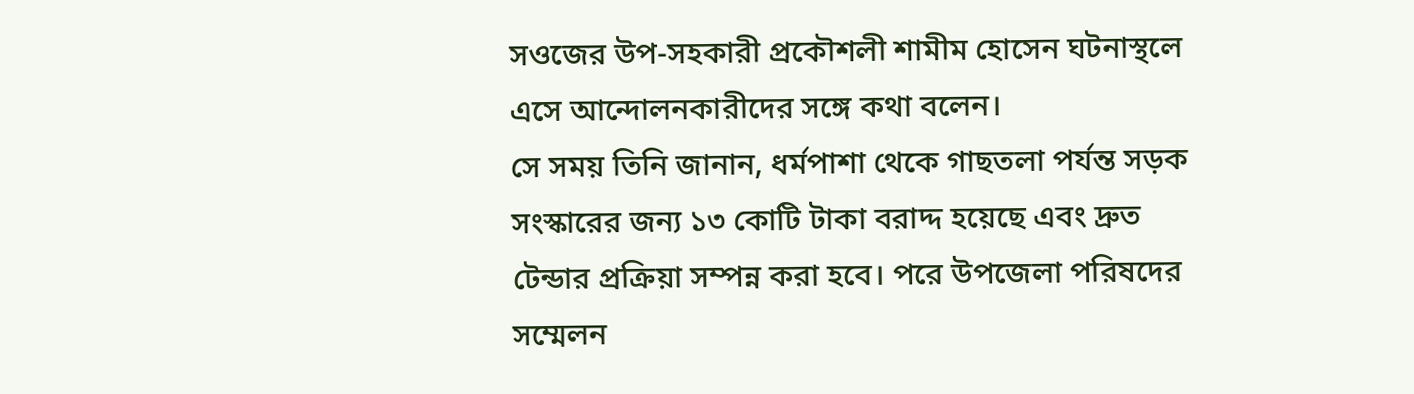সওজের উপ-সহকারী প্রকৌশলী শামীম হোসেন ঘটনাস্থলে এসে আন্দোলনকারীদের সঙ্গে কথা বলেন।
সে সময় তিনি জানান, ধর্মপাশা থেকে গাছতলা পর্যন্ত সড়ক সংস্কারের জন্য ১৩ কোটি টাকা বরাদ্দ হয়েছে এবং দ্রুত টেন্ডার প্রক্রিয়া সম্পন্ন করা হবে। পরে উপজেলা পরিষদের সম্মেলন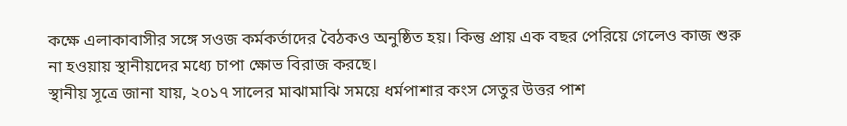কক্ষে এলাকাবাসীর সঙ্গে সওজ কর্মকর্তাদের বৈঠকও অনুষ্ঠিত হয়। কিন্তু প্রায় এক বছর পেরিয়ে গেলেও কাজ শুরু না হওয়ায় স্থানীয়দের মধ্যে চাপা ক্ষোভ বিরাজ করছে।
স্থানীয় সূত্রে জানা যায়, ২০১৭ সালের মাঝামাঝি সময়ে ধর্মপাশার কংস সেতুর উত্তর পাশ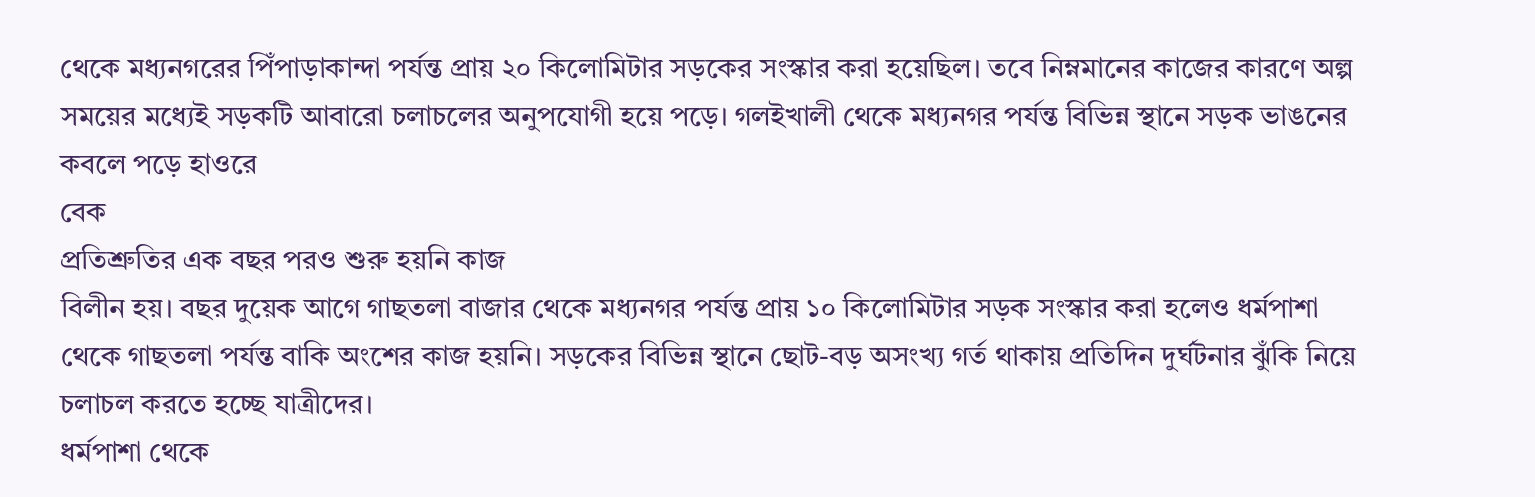থেকে মধ্যনগরের পিঁপাড়াকান্দা পর্যন্ত প্রায় ২০ কিলোমিটার সড়কের সংস্কার করা হয়েছিল। তবে নিম্নমানের কাজের কারণে অল্প সময়ের মধ্যেই সড়কটি আবারো চলাচলের অনুপযোগী হয়ে পড়ে। গলইখালী থেকে মধ্যনগর পর্যন্ত বিভিন্ন স্থানে সড়ক ভাঙনের কবলে পড়ে হাওরে
বেক
প্রতিশ্রুতির এক বছর পরও শুরু হয়নি কাজ
বিলীন হয়। বছর দুয়েক আগে গাছতলা বাজার থেকে মধ্যনগর পর্যন্ত প্রায় ১০ কিলোমিটার সড়ক সংস্কার করা হলেও ধর্মপাশা থেকে গাছতলা পর্যন্ত বাকি অংশের কাজ হয়নি। সড়কের বিভিন্ন স্থানে ছোট-বড় অসংখ্য গর্ত থাকায় প্রতিদিন দুর্ঘটনার ঝুঁকি নিয়ে চলাচল করতে হচ্ছে যাত্রীদের।
ধর্মপাশা থেকে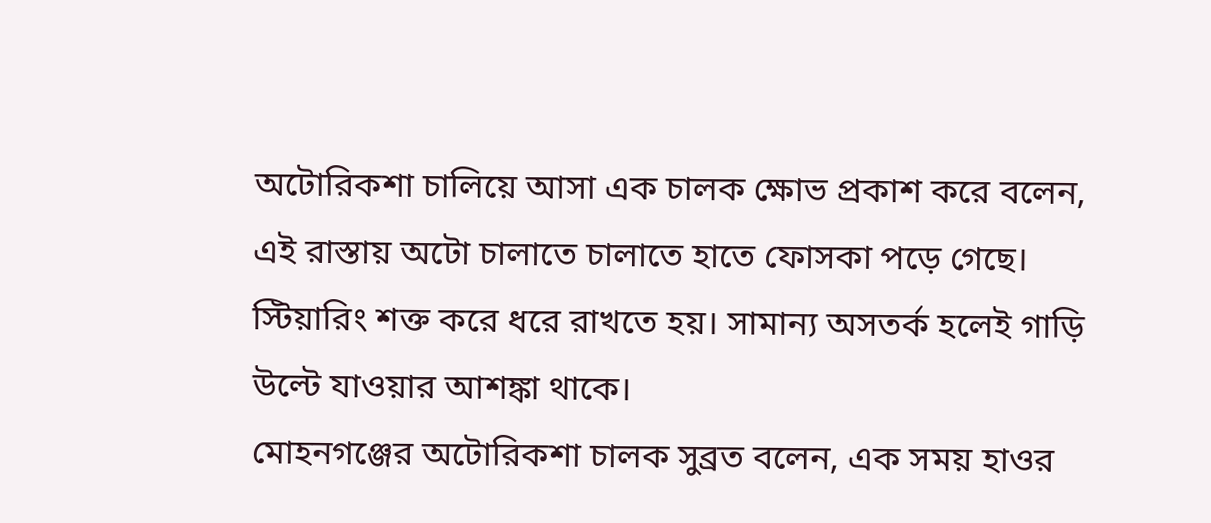অটোরিকশা চালিয়ে আসা এক চালক ক্ষোভ প্রকাশ করে বলেন, এই রাস্তায় অটো চালাতে চালাতে হাতে ফোসকা পড়ে গেছে। স্টিয়ারিং শক্ত করে ধরে রাখতে হয়। সামান্য অসতর্ক হলেই গাড়ি উল্টে যাওয়ার আশঙ্কা থাকে।
মোহনগঞ্জের অটোরিকশা চালক সুব্রত বলেন, এক সময় হাওর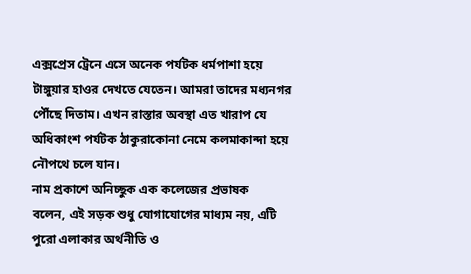এক্সপ্রেস ট্রেনে এসে অনেক পর্যটক ধর্মপাশা হয়ে টাঙ্গুয়ার হাওর দেখতে যেতেন। আমরা তাদের মধ্যনগর পৌঁছে দিতাম। এখন রাস্তার অবস্থা এত খারাপ যে অধিকাংশ পর্যটক ঠাকুরাকোনা নেমে কলমাকান্দা হয়ে নৌপথে চলে যান।
নাম প্রকাশে অনিচ্ছুক এক কলেজের প্রভাষক
বলেন, এই সড়ক শুধু যোগাযোগের মাধ্যম নয়, এটি পুরো এলাকার অর্থনীতি ও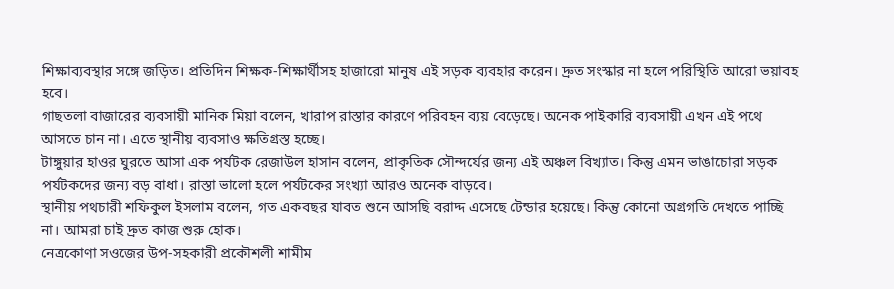শিক্ষাব্যবস্থার সঙ্গে জড়িত। প্রতিদিন শিক্ষক-শিক্ষার্থীসহ হাজারো মানুষ এই সড়ক ব্যবহার করেন। দ্রুত সংস্কার না হলে পরিস্থিতি আরো ভয়াবহ হবে।
গাছতলা বাজারের ব্যবসায়ী মানিক মিয়া বলেন, খারাপ রাস্তার কারণে পরিবহন ব্যয় বেড়েছে। অনেক পাইকারি ব্যবসায়ী এখন এই পথে আসতে চান না। এতে স্থানীয় ব্যবসাও ক্ষতিগ্রস্ত হচ্ছে।
টাঙ্গুয়ার হাওর ঘুরতে আসা এক পর্যটক রেজাউল হাসান বলেন, প্রাকৃতিক সৌন্দর্যের জন্য এই অঞ্চল বিখ্যাত। কিন্তু এমন ভাঙাচোরা সড়ক পর্যটকদের জন্য বড় বাধা। রাস্তা ভালো হলে পর্যটকের সংখ্যা আরও অনেক বাড়বে।
স্থানীয় পথচারী শফিকুল ইসলাম বলেন, গত একবছর যাবত শুনে আসছি বরাদ্দ এসেছে টেন্ডার হয়েছে। কিন্তু কোনো অগ্রগতি দেখতে পাচ্ছি না। আমরা চাই দ্রুত কাজ শুরু হোক।
নেত্রকোণা সওজের উপ-সহকারী প্রকৌশলী শামীম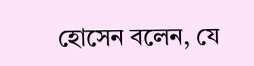হোসেন বলেন, যে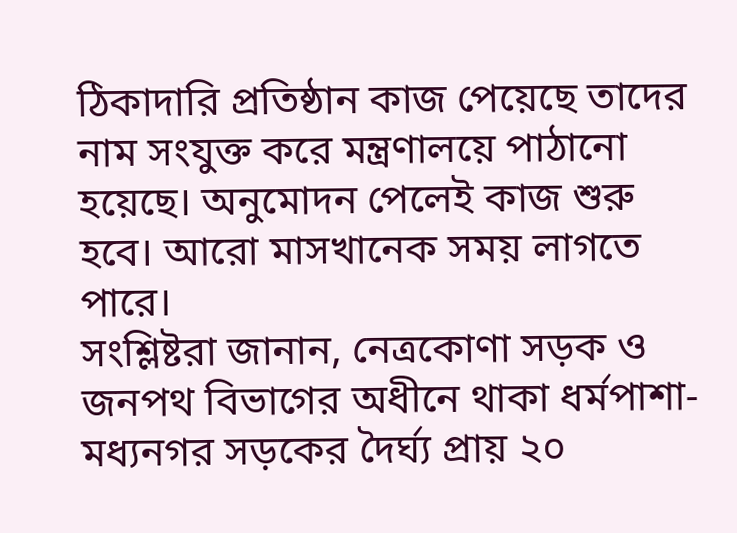ঠিকাদারি প্রতিষ্ঠান কাজ পেয়েছে তাদের নাম সংযুক্ত করে মন্ত্রণালয়ে পাঠানো হয়েছে। অনুমোদন পেলেই কাজ শুরু হবে। আরো মাসখানেক সময় লাগতে পারে।
সংশ্লিষ্টরা জানান, নেত্রকোণা সড়ক ও জনপথ বিভাগের অধীনে থাকা ধর্মপাশা-মধ্যনগর সড়কের দৈর্ঘ্য প্রায় ২০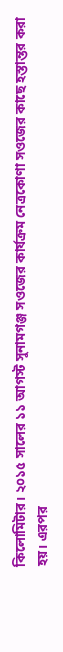কিলোমিটার। ২০১৫ সালের ১১ আগস্ট সুনামগঞ্জ সওজের কার্যক্রম নেত্রকোণা সওজের কাছে হস্তান্তর করা হয়। এরপর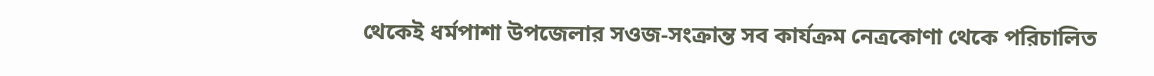থেকেই ধর্মপাশা উপজেলার সওজ-সংক্রান্ত সব কার্যক্রম নেত্রকোণা থেকে পরিচালিত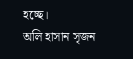হচ্ছে।
অলি হাসান সৃজন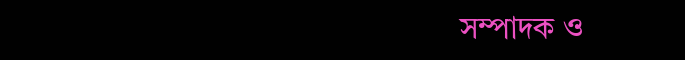সম্পাদক ও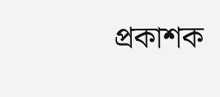প্রকাশক